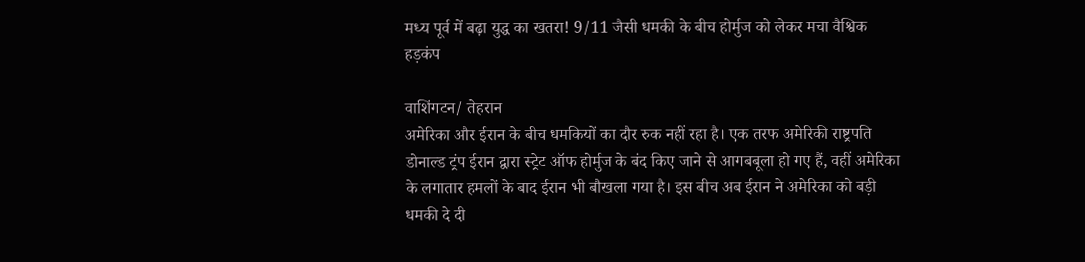मध्य पूर्व में बढ़ा युद्ध का खतरा! 9/11 जैसी धमकी के बीच होर्मुज को लेकर मचा वैश्विक हड़कंप

वाशिंगटन/ तेहरान
अमेरिका और ईरान के बीच धमकियों का दौर रुक नहीं रहा है। एक तरफ अमेरिकी राष्ट्रपति डोनाल्ड ट्रंप ईरान द्वारा स्ट्रेट ऑफ होर्मुज के बंद किए जाने से आगबबूला हो गए हैं, वहीं अमेरिका के लगातार हमलों के बाद ईरान भी बौखला गया है। इस बीच अब ईरान ने अमेरिका को बड़ी धमकी दे दी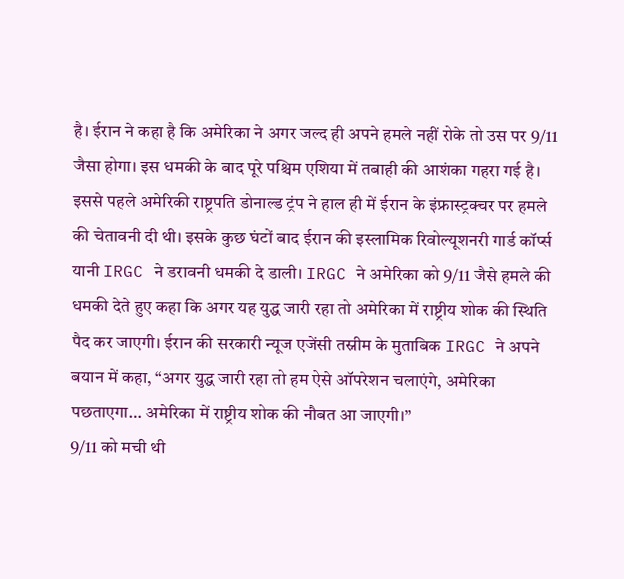है। ईरान ने कहा है कि अमेरिका ने अगर जल्द ही अपने हमले नहीं रोके तो उस पर 9/11 जैसा होगा। इस धमकी के बाद पूरे पश्चिम एशिया में तबाही की आशंका गहरा गई है।
इससे पहले अमेरिकी राष्ट्रपति डोनाल्ड ट्रंप ने हाल ही में ईरान के इंफ्रास्ट्रक्चर पर हमले की चेतावनी दी थी। इसके कुछ घंटों बाद ईरान की इस्लामिक रिवोल्यूशनरी गार्ड कॉर्प्स यानी IRGC ने डरावनी धमकी दे डाली। IRGC ने अमेरिका को 9/11 जैसे हमले की धमकी देते हुए कहा कि अगर यह युद्ध जारी रहा तो अमेरिका में राष्ट्रीय शोक की स्थिति पैद कर जाएगी। ईरान की सरकारी न्यूज एजेंसी तस्नीम के मुताबिक IRGC ने अपने बयान में कहा, “अगर युद्ध जारी रहा तो हम ऐसे ऑपरेशन चलाएंगे, अमेरिका पछताएगा… अमेरिका में राष्ट्रीय शोक की नौबत आ जाएगी।”
9/11 को मची थी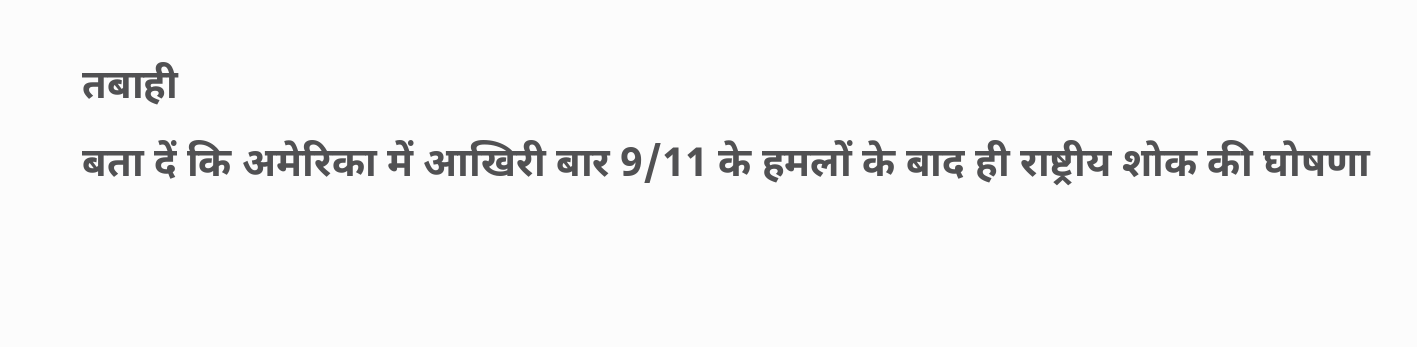तबाही
बता दें कि अमेरिका में आखिरी बार 9/11 के हमलों के बाद ही राष्ट्रीय शोक की घोषणा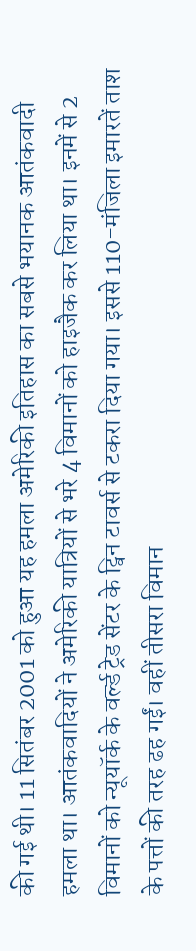की गई थी। 11 सितंबर 2001 को हुआ यह हमला अमेरिकी इतिहास का सबसे भयानक आतंकवादी हमला था। आतंकवादियों ने अमेरिकी यात्रियों से भरे 4 विमानों को हाइजैक कर लिया था। इनमें से 2 विमानों को न्यूयॉर्क के वर्ल्ड ट्रेड सेंटर के ट्विन टावर्स से टकरा दिया गया। इससे 110-मंजिला इमारतें ताश के पत्तों की तरह ढह गईं। वहीं तीसरा विमान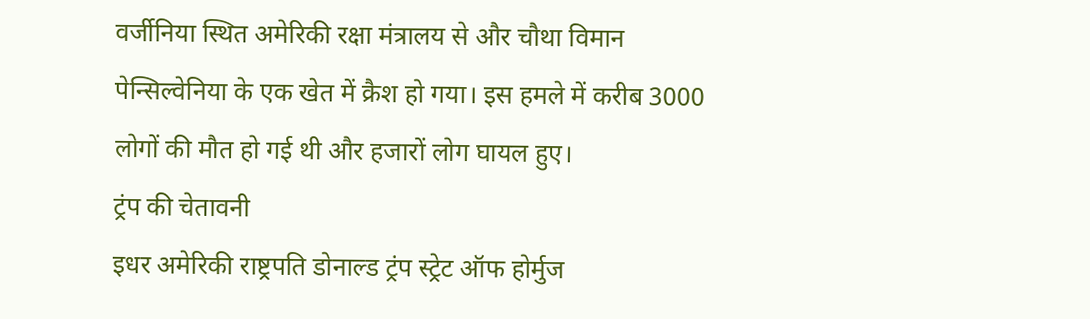वर्जीनिया स्थित अमेरिकी रक्षा मंत्रालय से और चौथा विमान पेन्सिल्वेनिया के एक खेत में क्रैश हो गया। इस हमले में करीब 3000 लोगों की मौत हो गई थी और हजारों लोग घायल हुए।
ट्रंप की चेतावनी
इधर अमेरिकी राष्ट्रपति डोनाल्ड ट्रंप स्ट्रेट ऑफ होर्मुज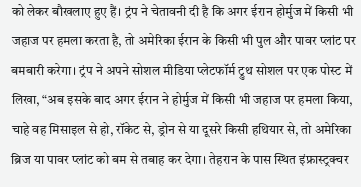को लेकर बौखलाए हुए हैं। ट्रंप ने चेतावनी दी है कि अगर ईरान होर्मुज में किसी भी जहाज पर हमला करता है, तो अमेरिका ईरान के किसी भी पुल और पावर प्लांट पर बमबारी करेगा। ट्रंप ने अपने सोशल मीडिया प्लेटफॉर्म ट्रुथ सोशल पर एक पोस्ट में लिखा, “अब इसके बाद अगर ईरान ने होर्मुज में किसी भी जहाज पर हमला किया, चाहे वह मिसाइल से हो, रॉकेट से, ड्रोन से या दूसरे किसी हथियार से, तो अमेरिका ब्रिज या पावर प्लांट को बम से तबाह कर देगा। तेहरान के पास स्थित इंफ्रास्ट्रक्चर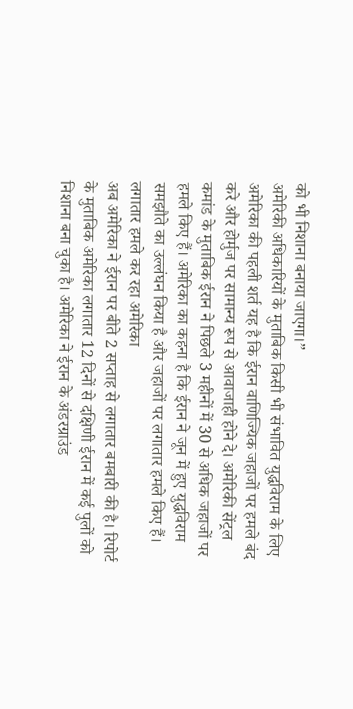को भी निशाना बनाया जाएगा।”
अमेरिकी अधिकारियों के मुताबिक किसी भी संभावित युद्धविराम के लिए अमेरिका की पहली शर्त यह है कि ईरान वाणिज्यिक जहाजों पर हमले बंद करे और होर्मुज पर सामान्य रूप से आवाजाही होने दे। अमेरिकी सेंट्रल कमांड के मुताबिक ईरान ने पिछले 3 महीनों में 30 से अधिक जहाजों पर हमले किए हैं। अमेरिका का कहना है कि ईरान ने जून में हुए युद्धविराम समझौते का उल्लंघन किया है और जहाजों पर लगातार हमले किए हैं।
लगातार हमले कर रहा अमेरिका
अब अमेरिका ने ईरान पर बीते 2 सप्ताह से लगातार बमबारी की है। रिपोर्ट के मुताबिक अमेरिका लगातार 12 दिनों से दक्षिणी ईरान में कई पुलों को निशाना बना चुका है। अमेरिका ने ईरान के अंडरग्राउंड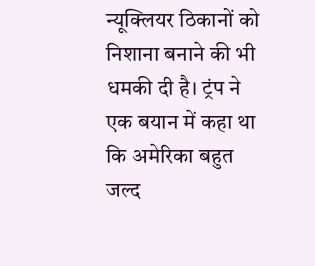न्यूक्लियर ठिकानों को निशाना बनाने की भी धमकी दी है। ट्रंप ने एक बयान में कहा था कि अमेरिका बहुत जल्द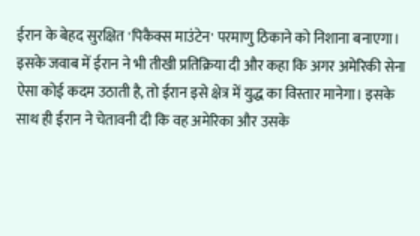ईरान के बेहद सुरक्षित 'पिकैक्स माउंटेन' परमाणु ठिकाने को निशाना बनाएगा। इसके जवाब में ईरान ने भी तीखी प्रतिक्रिया दी और कहा कि अगर अमेरिकी सेना ऐसा कोई कदम उठाती है, तो ईरान इसे क्षेत्र में युद्ध का विस्तार मानेगा। इसके साथ ही ईरान ने चेतावनी दी कि वह अमेरिका और उसके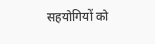सहयोगियों को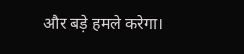और बड़े हमले करेगा।